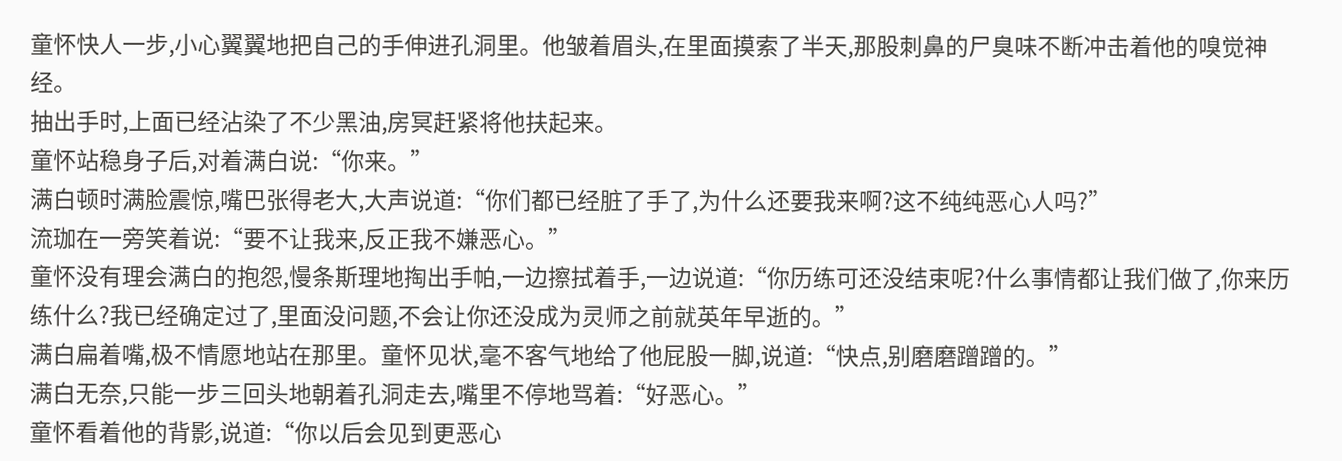童怀快人一步,小心翼翼地把自己的手伸进孔洞里。他皱着眉头,在里面摸索了半天,那股刺鼻的尸臭味不断冲击着他的嗅觉神经。
抽出手时,上面已经沾染了不少黑油,房冥赶紧将他扶起来。
童怀站稳身子后,对着满白说:“你来。”
满白顿时满脸震惊,嘴巴张得老大,大声说道:“你们都已经脏了手了,为什么还要我来啊?这不纯纯恶心人吗?”
流珈在一旁笑着说:“要不让我来,反正我不嫌恶心。”
童怀没有理会满白的抱怨,慢条斯理地掏出手帕,一边擦拭着手,一边说道:“你历练可还没结束呢?什么事情都让我们做了,你来历练什么?我已经确定过了,里面没问题,不会让你还没成为灵师之前就英年早逝的。”
满白扁着嘴,极不情愿地站在那里。童怀见状,毫不客气地给了他屁股一脚,说道:“快点,别磨磨蹭蹭的。”
满白无奈,只能一步三回头地朝着孔洞走去,嘴里不停地骂着:“好恶心。”
童怀看着他的背影,说道:“你以后会见到更恶心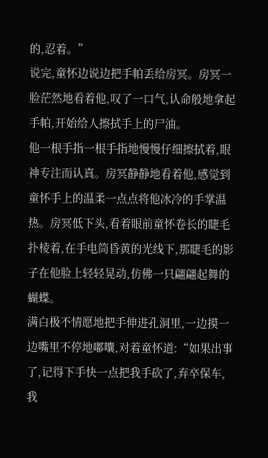的,忍着。”
说完,童怀边说边把手帕丢给房冥。房冥一脸茫然地看着他,叹了一口气,认命般地拿起手帕,开始给人擦拭手上的尸油。
他一根手指一根手指地慢慢仔细擦拭着,眼神专注而认真。房冥静静地看着他,感觉到童怀手上的温柔一点点将他冰冷的手掌温热。房冥低下头,看着眼前童怀卷长的睫毛扑棱着,在手电筒昏黄的光线下,那睫毛的影子在他脸上轻轻晃动,仿佛一只翩翩起舞的蝴蝶。
满白极不情愿地把手伸进孔洞里,一边摸一边嘴里不停地嘟囔,对着童怀道:“如果出事了,记得下手快一点把我手砍了,弃卒保车,我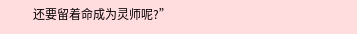还要留着命成为灵师呢?”